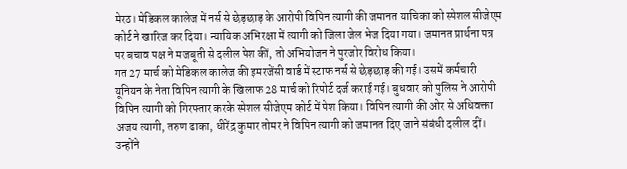मेरठ। मेडिकल कालेज में नर्स से छेड़छाड़ के आरोपी विपिन त्यागी की जमानत याचिका को स्पेशल सीजेएम कोर्ट ने खारिज कर दिया। न्यायिक अभिरक्षा में त्यागी को जिला जेल भेज दिया गया। जमानत प्रार्थना पत्र पर बचाव पक्ष ने मजबूती से दलील पेश कीं, तो अभियोजन ने पुरजोर विरोध किया।
गत 27 मार्च को मेडिकल कालेज की इमरजेंसी वार्ड में स्टाफ नर्स से छेड़छाड़ की गई। उसमें कर्मचारी यूनियन के नेता विपिन त्यागी के खिलाफ 28 मार्च को रिपोर्ट दर्ज कराई गई। बुधवार को पुलिस ने आरोपी विपिन त्यागी को गिरफ्तार करके स्पेशल सीजेएम कोर्ट में पेश किया। विपिन त्यागी की ओर से अधिवक्ता अजय त्यागी, तरुण ढाका, धीरेंद्र कुमार तोमर ने विपिन त्यागी को जमानत दिए जाने संबंधी दलील दीं। उन्होंने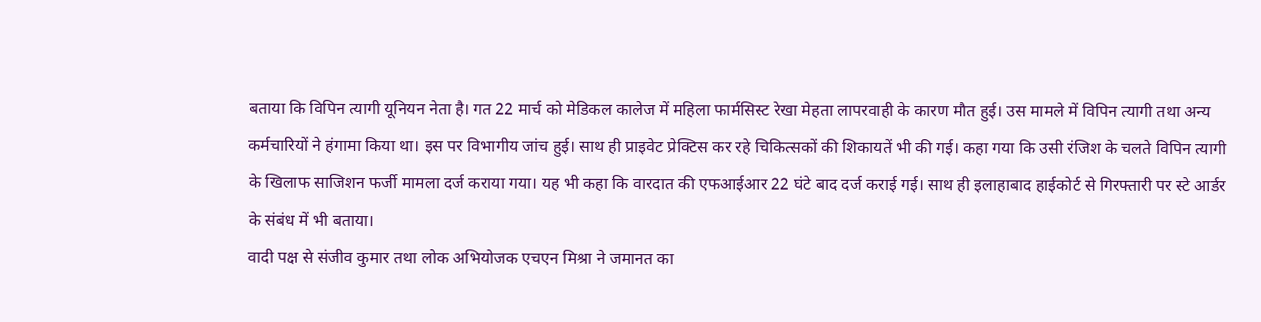बताया कि विपिन त्यागी यूनियन नेता है। गत 22 मार्च को मेडिकल कालेज में महिला फार्मसिस्ट रेखा मेहता लापरवाही के कारण मौत हुई। उस मामले में विपिन त्यागी तथा अन्य कर्मचारियों ने हंगामा किया था। इस पर विभागीय जांच हुई। साथ ही प्राइवेट प्रेक्टिस कर रहे चिकित्सकों की शिकायतें भी की गई। कहा गया कि उसी रंजिश के चलते विपिन त्यागी के खिलाफ साजिशन फर्जी मामला दर्ज कराया गया। यह भी कहा कि वारदात की एफआईआर 22 घंटे बाद दर्ज कराई गई। साथ ही इलाहाबाद हाईकोर्ट से गिरफ्तारी पर स्टे आर्डर के संबंध में भी बताया।
वादी पक्ष से संजीव कुमार तथा लोक अभियोजक एचएन मिश्रा ने जमानत का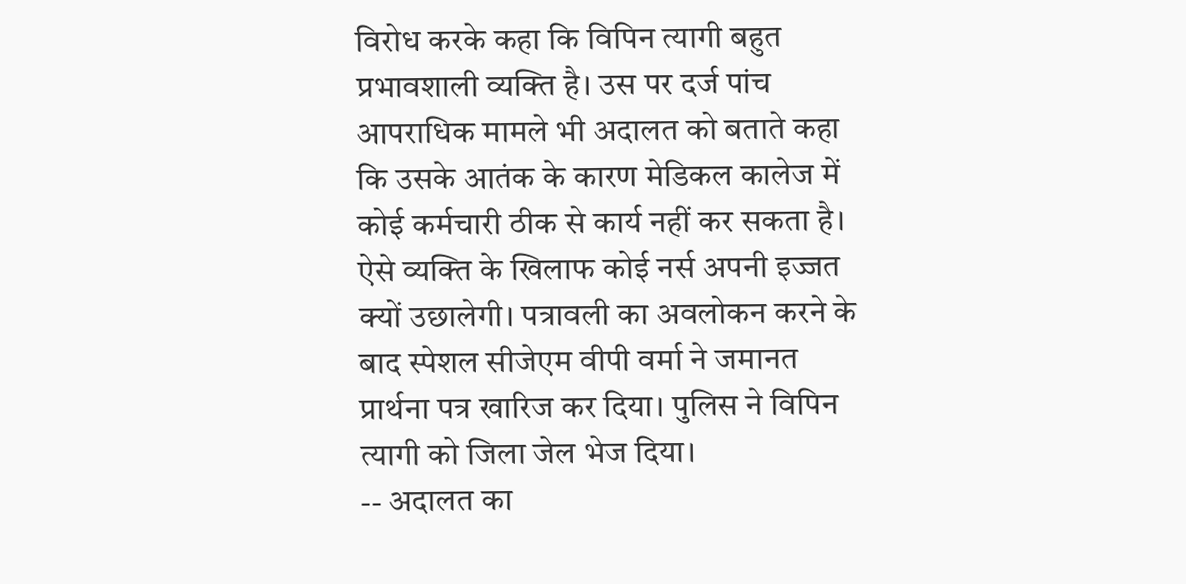विरोध करके कहा कि विपिन त्यागी बहुत प्रभावशाली व्यक्ति है। उस पर दर्ज पांच आपराधिक मामले भी अदालत को बताते कहा कि उसके आतंक के कारण मेडिकल कालेज में कोई कर्मचारी ठीक से कार्य नहीं कर सकता है। ऐसे व्यक्ति के खिलाफ कोई नर्स अपनी इज्जत क्यों उछालेगी। पत्रावली का अवलोकन करने के बाद स्पेशल सीजेएम वीपी वर्मा ने जमानत प्रार्थना पत्र खारिज कर दिया। पुलिस ने विपिन त्यागी को जिला जेल भेज दिया।
-- अदालत का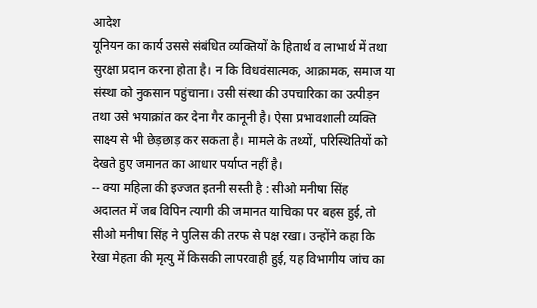आदेश
यूनियन का कार्य उससे संबंधित व्यक्तियों के हितार्थ व लाभार्थ में तथा सुरक्षा प्रदान करना होता है। न कि विधवंसात्मक, आक्रामक, समाज या संस्था को नुकसान पहुंचाना। उसी संस्था की उपचारिका का उत्पीड़न तथा उसे भयाक्रांत कर देना गैर कानूनी है। ऐसा प्रभावशाली व्यक्ति साक्ष्य से भी छेड़छाड़ कर सकता है। मामले के तथ्यों, परिस्थितियों को देखते हुए जमानत का आधार पर्याप्त नहीं है।
-- क्या महिला की इज्जत इतनी सस्ती है : सीओ मनीषा सिंह
अदालत में जब विपिन त्यागी की जमानत याचिका पर बहस हुई, तो सीओ मनीषा सिंह ने पुलिस की तरफ से पक्ष रखा। उन्होंने कहा कि रेखा मेहता की मृत्यु में किसकी लापरवाही हुई, यह विभागीय जांच का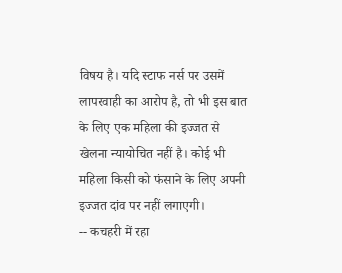विषय है। यदि स्टाफ नर्स पर उसमें लापरवाही का आरोप है, तो भी इस बात के लिए एक महिला की इज्जत से खेलना न्यायोचित नहीं है। कोई भी महिला किसी को फंसाने के लिए अपनी इज्जत दांव पर नहीं लगाएगी।
-- कचहरी में रहा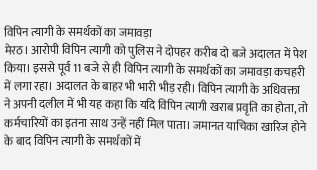विपिन त्यागी के समर्थकों का जमावड़ा
मेरठ। आरोपी विपिन त्यागी को पुलिस ने दोपहर करीब दो बजे अदालत में पेश किया। इससे पूर्व 11 बजे से ही विपिन त्यागी के समर्थकों का जमावड़ा कचहरी में लगा रहा। अदालत के बाहर भी भारी भीड़ रही। विपिन त्यागी के अधिवक्ता ने अपनी दलील में भी यह कहा कि यदि विपिन त्यागी खराब प्रवृति का होता, तो कर्मचारियों का इतना साथ उन्हें नहीं मिल पाता। जमानत याचिका खारिज होने के बाद विपिन त्यागी के समर्थकों में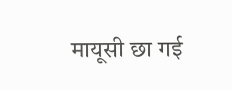मायूसी छा गई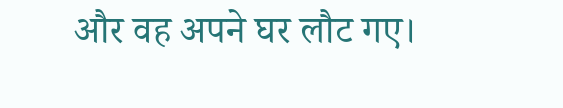और वह अपने घर लौट गए।